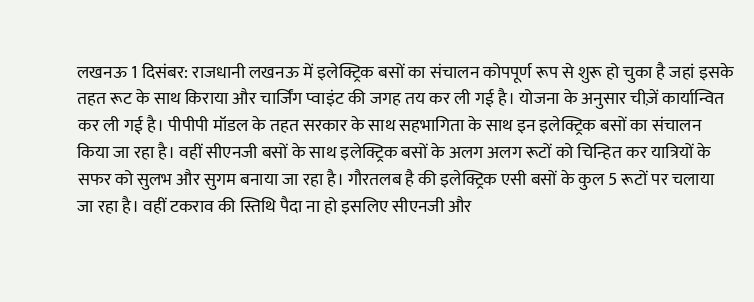लखनऊ 1 दिसंबर: राजधानी लखनऊ में इलेक्ट्रिक बसों का संचालन कोपपूर्ण रूप से शुरू हो चुका है जहां इसके तहत रूट के साथ किराया और चार्जिंग प्वाइंट की जगह तय कर ली गई है। योजना के अनुसार चीज़ें कार्यान्वित कर ली गई है। पीपीपी मॉडल के तहत सरकार के साथ सहभागिता के साथ इन इलेक्ट्रिक बसों का संचालन किया जा रहा है। वहीं सीएनजी बसों के साथ इलेक्ट्रिक बसों के अलग अलग रूटों को चिन्हित कर यात्रियों के सफर को सुलभ और सुगम बनाया जा रहा है। गौरतलब है की इलेक्ट्रिक एसी बसों के कुल 5 रूटों पर चलाया जा रहा है। वहीं टकराव की स्तिथि पैदा ना हो इसलिए सीएनजी और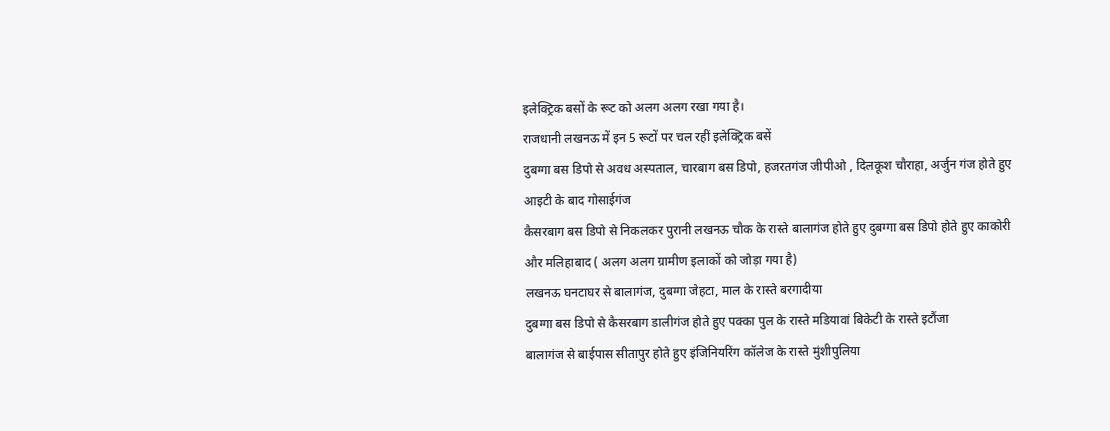इलेक्ट्रिक बसों के रूट को अलग अलग रखा गया है।
राजधानी लखनऊ में इन 5 रूटों पर चल रहीं इलेक्ट्रिक बसें
दुबग्गा बस डिपो से अवध अस्पताल, चारबाग बस डिपो, हजरतगंज जीपीओ , दिलकूश चौराहा, अर्जुन गंज होते हुए आइटी के बाद गोसाईगंज
कैसरबाग बस डिपो से निकलकर पुरानी लखनऊ चौक के रास्ते बालागंज होते हुए दुबग्गा बस डिपो होते हुए काकोरी और मलिहाबाद ( अलग अलग ग्रामीण इलाकों को जोड़ा गया है)
लखनऊ घनटाघर से बालागंज, दुबग्गा जेहटा, माल के रास्ते बरगादीया
दुबग्गा बस डिपो से कैसरबाग डालीगंज होते हुए पक्का पुल के रास्ते मडियावां बिकेटी के रास्ते इटौंजा
बालागंज से बाईपास सीतापुर होते हुए इंजिनियरिंग कॉलेज के रास्ते मुंशीपुलिया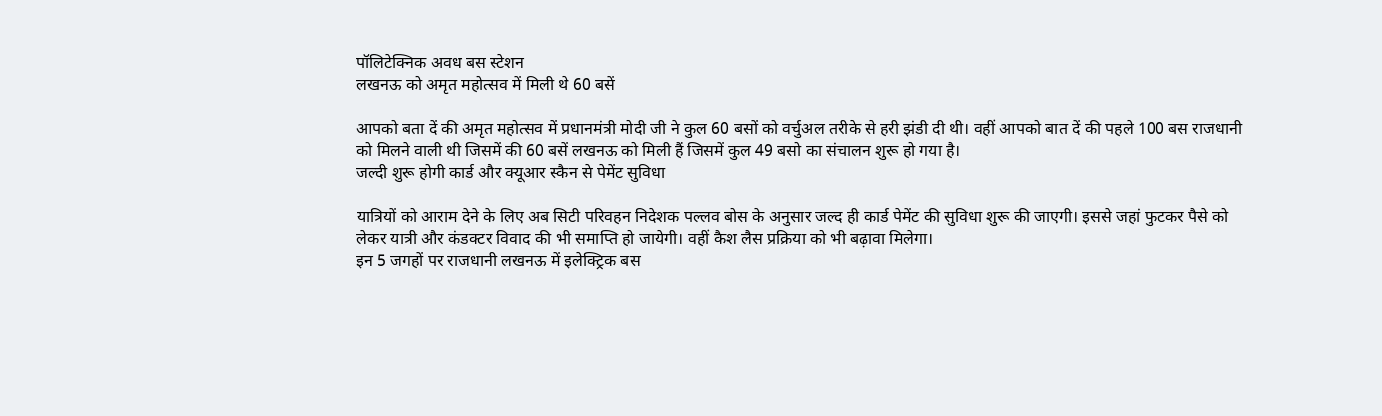पॉलिटेक्निक अवध बस स्टेशन
लखनऊ को अमृत महोत्सव में मिली थे 60 बसें

आपको बता दें की अमृत महोत्सव में प्रधानमंत्री मोदी जी ने कुल 60 बसों को वर्चुअल तरीके से हरी झंडी दी थी। वहीं आपको बात दें की पहले 100 बस राजधानी को मिलने वाली थी जिसमें की 60 बसें लखनऊ को मिली हैं जिसमें कुल 49 बसो का संचालन शुरू हो गया है।
जल्दी शुरू होगी कार्ड और क्यूआर स्कैन से पेमेंट सुविधा

यात्रियों को आराम देने के लिए अब सिटी परिवहन निदेशक पल्लव बोस के अनुसार जल्द ही कार्ड पेमेंट की सुविधा शुरू की जाएगी। इससे जहां फुटकर पैसे को लेकर यात्री और कंडक्टर विवाद की भी समाप्ति हो जायेगी। वहीं कैश लैस प्रक्रिया को भी बढ़ावा मिलेगा।
इन 5 जगहों पर राजधानी लखनऊ में इलेक्ट्रिक बस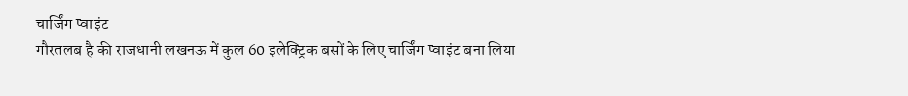चार्जिंग प्वाइंट
गौरतलब है की राजधानी लखनऊ में कुल 60 इलेक्ट्रिक बसों के लिए चार्जिंग प्वाइंट बना लिया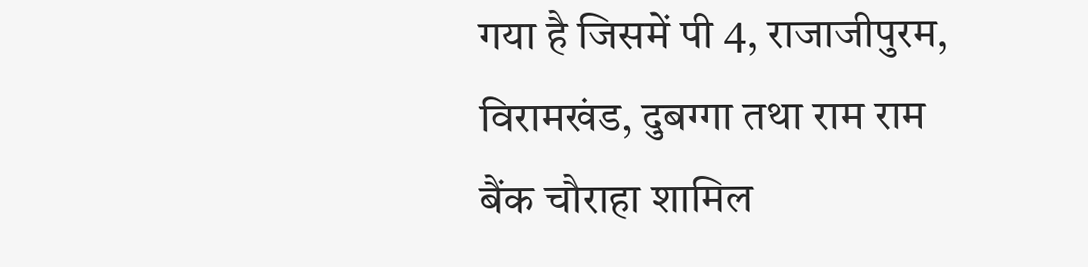गया है जिसमें पी 4, राजाजीपुरम, विरामखंड, दुबग्गा तथा राम राम बैंक चौराहा शामिल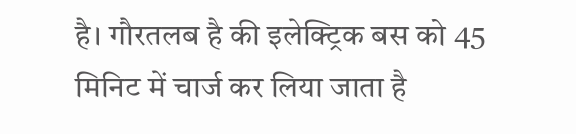है। गौरतलब है की इलेक्ट्रिक बस को 45 मिनिट में चार्ज कर लिया जाता है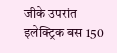जीके उपरांत इलेक्ट्रिक बस 150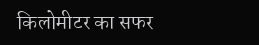किलोमीटर का सफर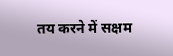तय करने में सक्षम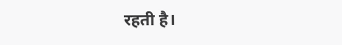रहती है।